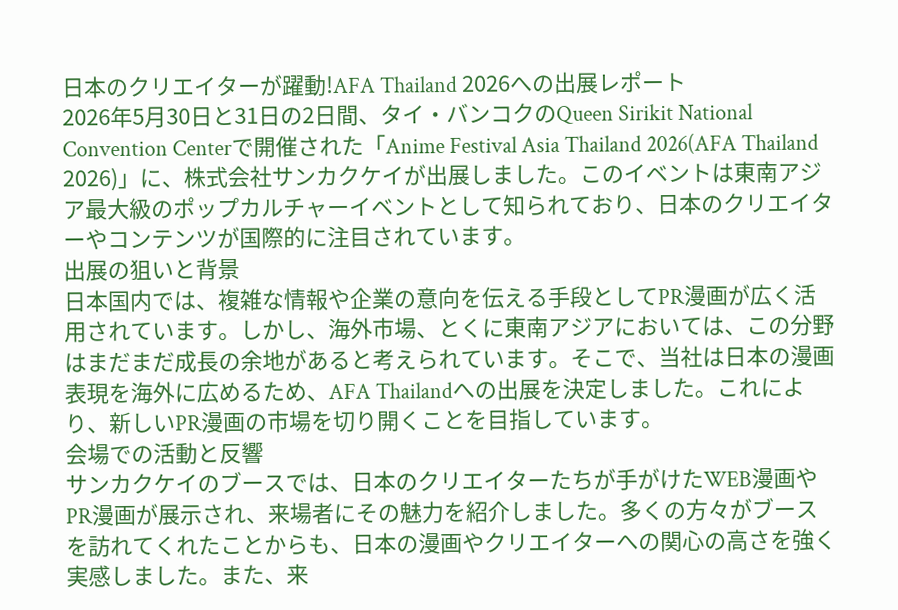日本のクリエイターが躍動!AFA Thailand 2026への出展レポート
2026年5月30日と31日の2日間、タイ・バンコクのQueen Sirikit National Convention Centerで開催された「Anime Festival Asia Thailand 2026(AFA Thailand 2026)」に、株式会社サンカクケイが出展しました。このイベントは東南アジア最大級のポップカルチャーイベントとして知られており、日本のクリエイターやコンテンツが国際的に注目されています。
出展の狙いと背景
日本国内では、複雑な情報や企業の意向を伝える手段としてPR漫画が広く活用されています。しかし、海外市場、とくに東南アジアにおいては、この分野はまだまだ成長の余地があると考えられています。そこで、当社は日本の漫画表現を海外に広めるため、AFA Thailandへの出展を決定しました。これにより、新しいPR漫画の市場を切り開くことを目指しています。
会場での活動と反響
サンカクケイのブースでは、日本のクリエイターたちが手がけたWEB漫画やPR漫画が展示され、来場者にその魅力を紹介しました。多くの方々がブースを訪れてくれたことからも、日本の漫画やクリエイターへの関心の高さを強く実感しました。また、来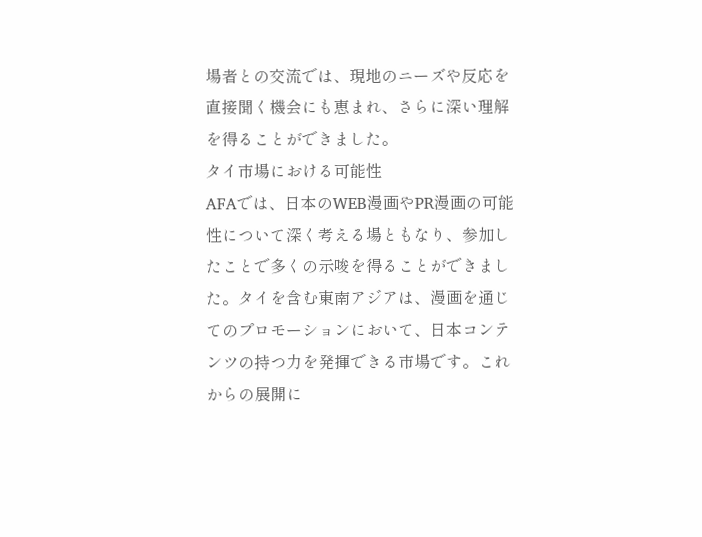場者との交流では、現地のニーズや反応を直接聞く機会にも恵まれ、さらに深い理解を得ることができました。
タイ市場における可能性
AFAでは、日本のWEB漫画やPR漫画の可能性について深く考える場ともなり、参加したことで多くの示唆を得ることができました。タイを含む東南アジアは、漫画を通じてのプロモーションにおいて、日本コンテンツの持つ力を発揮できる市場です。これからの展開に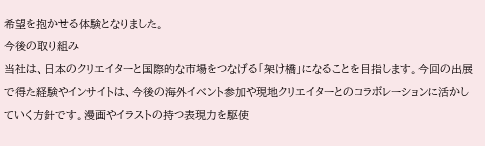希望を抱かせる体験となりました。
今後の取り組み
当社は、日本のクリエイターと国際的な市場をつなげる「架け橋」になることを目指します。今回の出展で得た経験やインサイトは、今後の海外イベント参加や現地クリエイターとのコラボレーションに活かしていく方針です。漫画やイラストの持つ表現力を駆使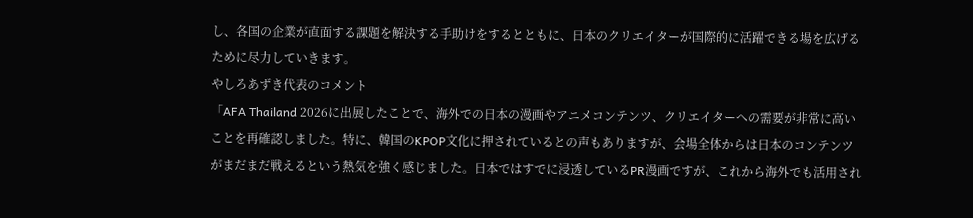し、各国の企業が直面する課題を解決する手助けをするとともに、日本のクリエイターが国際的に活躍できる場を広げるために尽力していきます。
やしろあずき代表のコメント
「AFA Thailand 2026に出展したことで、海外での日本の漫画やアニメコンテンツ、クリエイターへの需要が非常に高いことを再確認しました。特に、韓国のKPOP文化に押されているとの声もありますが、会場全体からは日本のコンテンツがまだまだ戦えるという熱気を強く感じました。日本ではすでに浸透しているPR漫画ですが、これから海外でも活用され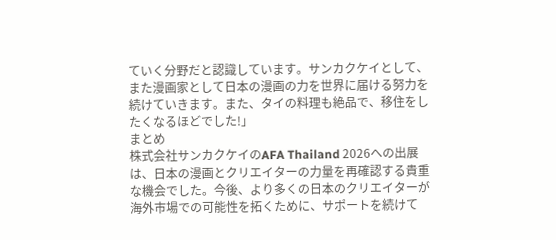ていく分野だと認識しています。サンカクケイとして、また漫画家として日本の漫画の力を世界に届ける努力を続けていきます。また、タイの料理も絶品で、移住をしたくなるほどでした!」
まとめ
株式会社サンカクケイのAFA Thailand 2026への出展は、日本の漫画とクリエイターの力量を再確認する貴重な機会でした。今後、より多くの日本のクリエイターが海外市場での可能性を拓くために、サポートを続けて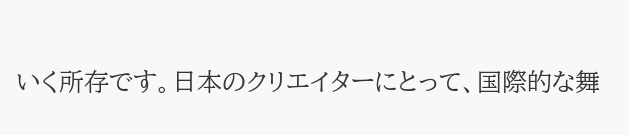いく所存です。日本のクリエイターにとって、国際的な舞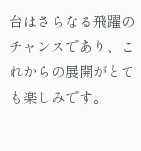台はさらなる飛躍のチャンスであり、これからの展開がとても楽しみです。